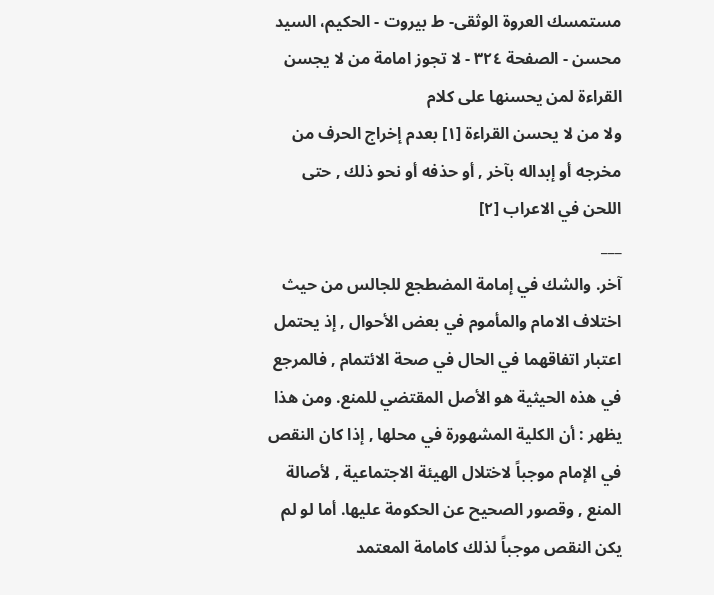مستمسك العروة الوثقى- ط بیروت - الحكيم، السيد محسن - الصفحة ٣٢٤ - لا تجوز امامة من لا يجسن القراءة لمن يحسنها على كلام
ولا من لا يحسن القراءة [١] بعدم إخراج الحرف من مخرجه أو إبداله بآخر , أو حذفه أو نحو ذلك , حتى اللحن في الاعراب [٢]
___
آخر. والشك في إمامة المضطجع للجالس من حيث اختلاف الامام والمأموم في بعض الأحوال , إذ يحتمل اعتبار اتفاقهما في الحال في صحة الائتمام , فالمرجع في هذه الحيثية هو الأصل المقتضي للمنع. ومن هذا يظهر : أن الكلية المشهورة في محلها , إذا كان النقص في الإمام موجباً لاختلال الهيئة الاجتماعية , لأصالة المنع , وقصور الصحيح عن الحكومة عليها. أما لو لم يكن النقص موجباً لذلك كامامة المعتمد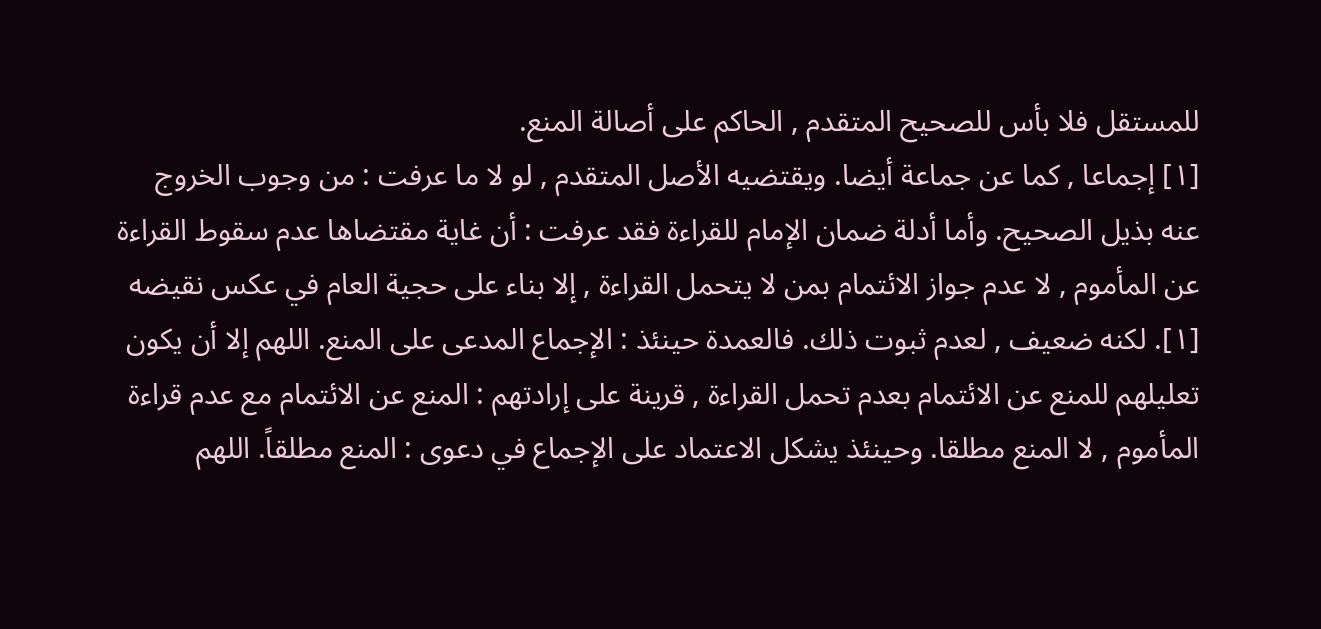للمستقل فلا بأس للصحيح المتقدم , الحاكم على أصالة المنع.
[١] إجماعا , كما عن جماعة أيضا. ويقتضيه الأصل المتقدم , لو لا ما عرفت : من وجوب الخروج عنه بذيل الصحيح. وأما أدلة ضمان الإمام للقراءة فقد عرفت : أن غاية مقتضاها عدم سقوط القراءة عن المأموم , لا عدم جواز الائتمام بمن لا يتحمل القراءة , إلا بناء على حجية العام في عكس نقيضه [١]. لكنه ضعيف , لعدم ثبوت ذلك. فالعمدة حينئذ : الإجماع المدعى على المنع. اللهم إلا أن يكون تعليلهم للمنع عن الائتمام بعدم تحمل القراءة , قرينة على إرادتهم : المنع عن الائتمام مع عدم قراءة المأموم , لا المنع مطلقا. وحينئذ يشكل الاعتماد على الإجماع في دعوى : المنع مطلقاً. اللهم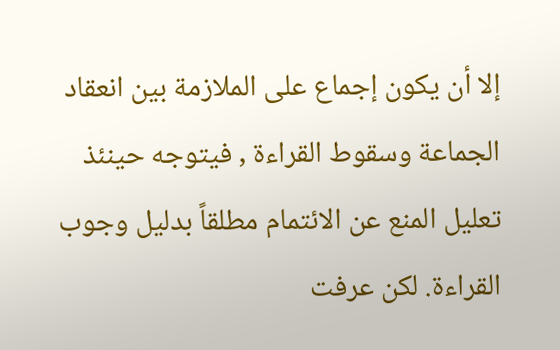إلا أن يكون إجماع على الملازمة بين انعقاد الجماعة وسقوط القراءة , فيتوجه حينئذ تعليل المنع عن الائتمام مطلقاً بدليل وجوب القراءة. لكن عرفت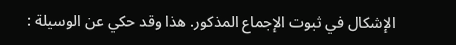الإشكال في ثبوت الإجماع المذكور. هذا وقد حكي عن الوسيلة :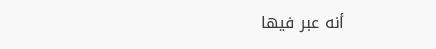أنه عبر فيها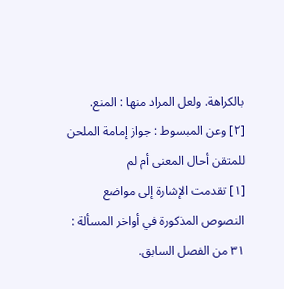بالكراهة. ولعل المراد منها : المنع.
[٢] وعن المبسوط : جواز إمامة الملحن للمتقن أحال المعنى أم لم
[١] تقدمت الإشارة إلى مواضع النصوص المذكورة في أواخر المسألة : ٣١ من الفصل السابق.